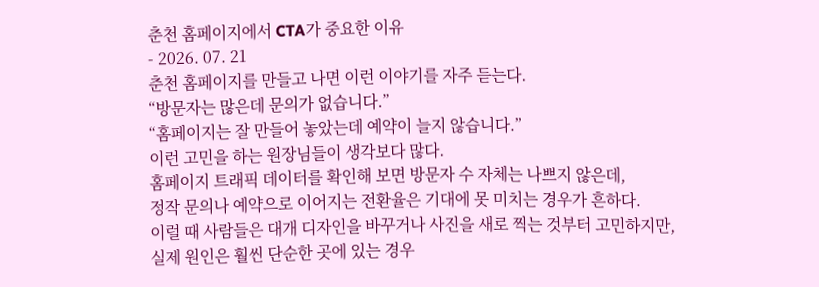춘천 홈페이지에서 CTA가 중요한 이유
- 2026. 07. 21
춘천 홈페이지를 만들고 나면 이런 이야기를 자주 듣는다.
“방문자는 많은데 문의가 없습니다.”
“홈페이지는 잘 만들어 놓았는데 예약이 늘지 않습니다.”
이런 고민을 하는 원장님들이 생각보다 많다.
홈페이지 트래픽 데이터를 확인해 보면 방문자 수 자체는 나쁘지 않은데,
정작 문의나 예약으로 이어지는 전환율은 기대에 못 미치는 경우가 흔하다.
이럴 때 사람들은 대개 디자인을 바꾸거나 사진을 새로 찍는 것부터 고민하지만,
실제 원인은 훨씬 단순한 곳에 있는 경우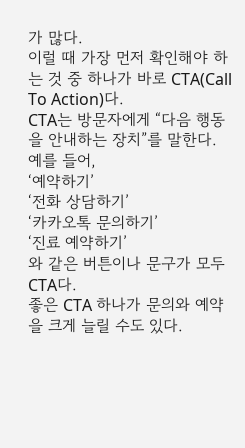가 많다.
이럴 때 가장 먼저 확인해야 하는 것 중 하나가 바로 CTA(Call To Action)다.
CTA는 방문자에게 “다음 행동을 안내하는 장치”를 말한다.
예를 들어,
‘예약하기’
‘전화 상담하기’
‘카카오톡 문의하기’
‘진료 예약하기’
와 같은 버튼이나 문구가 모두 CTA다.
좋은 CTA 하나가 문의와 예약을 크게 늘릴 수도 있다.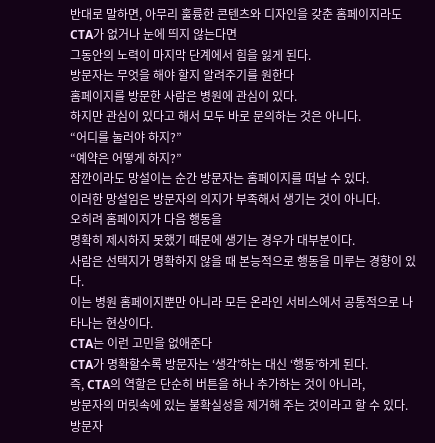반대로 말하면, 아무리 훌륭한 콘텐츠와 디자인을 갖춘 홈페이지라도
CTA가 없거나 눈에 띄지 않는다면
그동안의 노력이 마지막 단계에서 힘을 잃게 된다.
방문자는 무엇을 해야 할지 알려주기를 원한다
홈페이지를 방문한 사람은 병원에 관심이 있다.
하지만 관심이 있다고 해서 모두 바로 문의하는 것은 아니다.
“어디를 눌러야 하지?”
“예약은 어떻게 하지?”
잠깐이라도 망설이는 순간 방문자는 홈페이지를 떠날 수 있다.
이러한 망설임은 방문자의 의지가 부족해서 생기는 것이 아니다.
오히려 홈페이지가 다음 행동을
명확히 제시하지 못했기 때문에 생기는 경우가 대부분이다.
사람은 선택지가 명확하지 않을 때 본능적으로 행동을 미루는 경향이 있다.
이는 병원 홈페이지뿐만 아니라 모든 온라인 서비스에서 공통적으로 나타나는 현상이다.
CTA는 이런 고민을 없애준다
CTA가 명확할수록 방문자는 ‘생각’하는 대신 ‘행동’하게 된다.
즉, CTA의 역할은 단순히 버튼을 하나 추가하는 것이 아니라,
방문자의 머릿속에 있는 불확실성을 제거해 주는 것이라고 할 수 있다.
방문자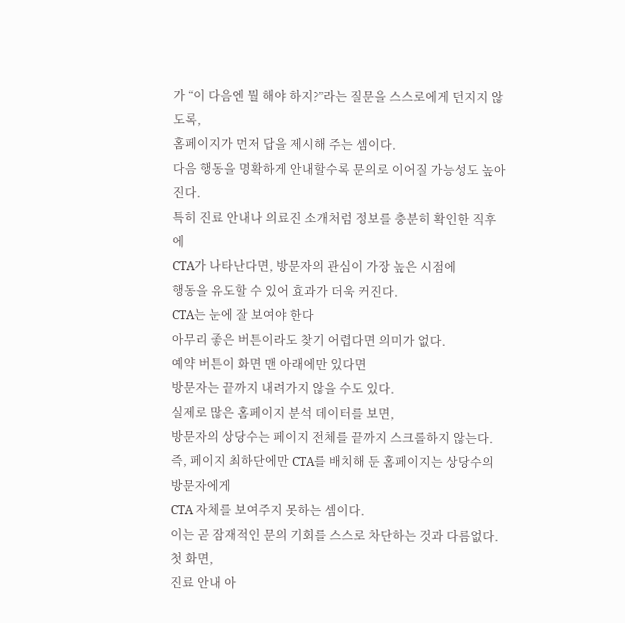가 “이 다음엔 뭘 해야 하지?”라는 질문을 스스로에게 던지지 않도록,
홈페이지가 먼저 답을 제시해 주는 셈이다.
다음 행동을 명확하게 안내할수록 문의로 이어질 가능성도 높아진다.
특히 진료 안내나 의료진 소개처럼 정보를 충분히 확인한 직후에
CTA가 나타난다면, 방문자의 관심이 가장 높은 시점에
행동을 유도할 수 있어 효과가 더욱 커진다.
CTA는 눈에 잘 보여야 한다
아무리 좋은 버튼이라도 찾기 어렵다면 의미가 없다.
예약 버튼이 화면 맨 아래에만 있다면
방문자는 끝까지 내려가지 않을 수도 있다.
실제로 많은 홈페이지 분석 데이터를 보면,
방문자의 상당수는 페이지 전체를 끝까지 스크롤하지 않는다.
즉, 페이지 최하단에만 CTA를 배치해 둔 홈페이지는 상당수의 방문자에게
CTA 자체를 보여주지 못하는 셈이다.
이는 곧 잠재적인 문의 기회를 스스로 차단하는 것과 다름없다.
첫 화면,
진료 안내 아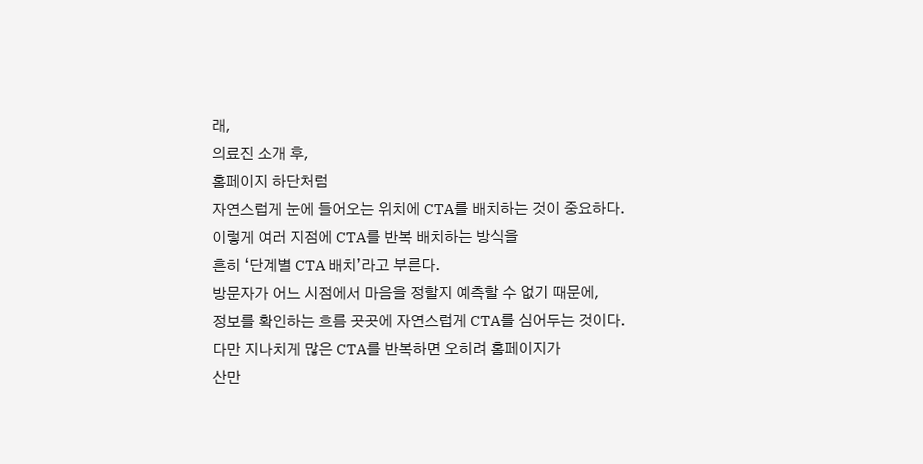래,
의료진 소개 후,
홈페이지 하단처럼
자연스럽게 눈에 들어오는 위치에 CTA를 배치하는 것이 중요하다.
이렇게 여러 지점에 CTA를 반복 배치하는 방식을
흔히 ‘단계별 CTA 배치’라고 부른다.
방문자가 어느 시점에서 마음을 정할지 예측할 수 없기 때문에,
정보를 확인하는 흐름 곳곳에 자연스럽게 CTA를 심어두는 것이다.
다만 지나치게 많은 CTA를 반복하면 오히려 홈페이지가
산만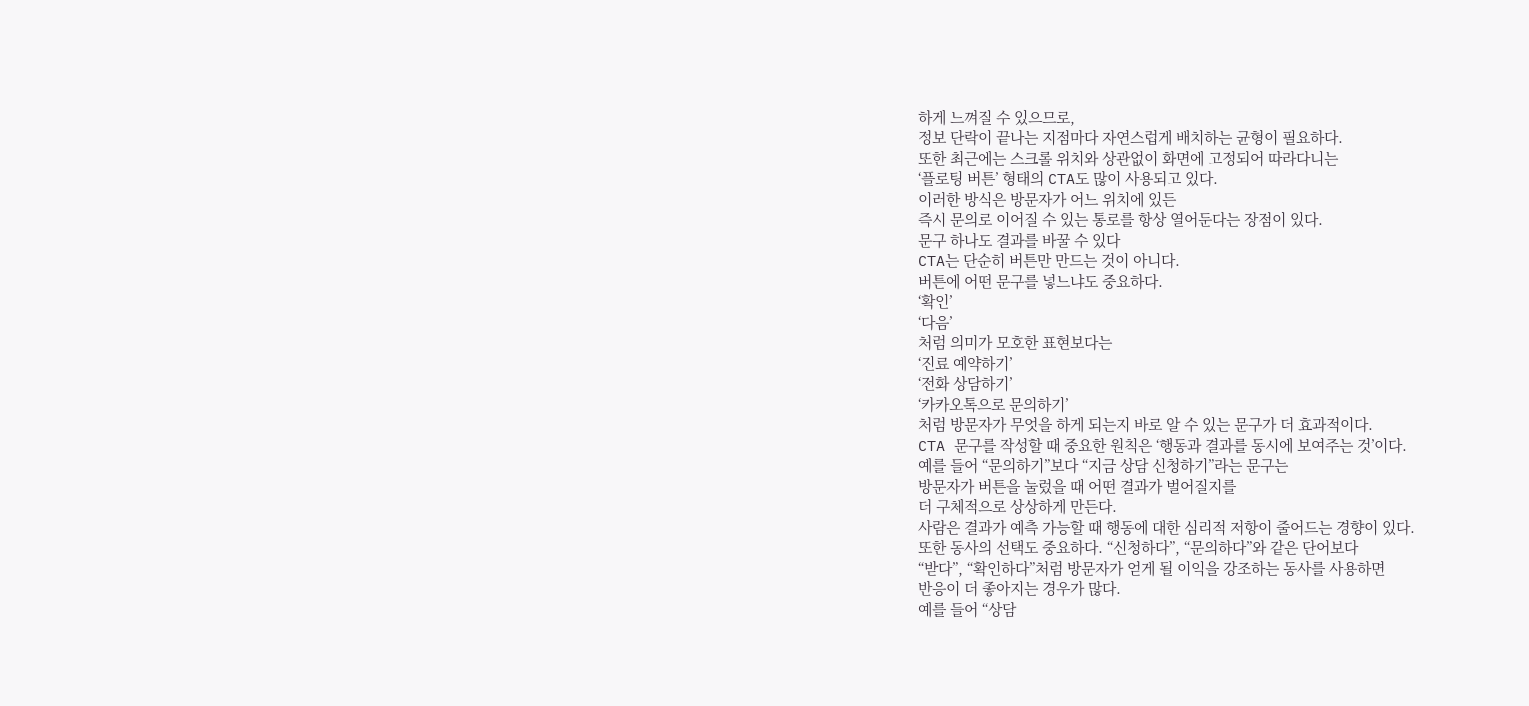하게 느껴질 수 있으므로,
정보 단락이 끝나는 지점마다 자연스럽게 배치하는 균형이 필요하다.
또한 최근에는 스크롤 위치와 상관없이 화면에 고정되어 따라다니는
‘플로팅 버튼’ 형태의 CTA도 많이 사용되고 있다.
이러한 방식은 방문자가 어느 위치에 있든
즉시 문의로 이어질 수 있는 통로를 항상 열어둔다는 장점이 있다.
문구 하나도 결과를 바꿀 수 있다
CTA는 단순히 버튼만 만드는 것이 아니다.
버튼에 어떤 문구를 넣느냐도 중요하다.
‘확인’
‘다음’
처럼 의미가 모호한 표현보다는
‘진료 예약하기’
‘전화 상담하기’
‘카카오톡으로 문의하기’
처럼 방문자가 무엇을 하게 되는지 바로 알 수 있는 문구가 더 효과적이다.
CTA 문구를 작성할 때 중요한 원칙은 ‘행동과 결과를 동시에 보여주는 것’이다.
예를 들어 “문의하기”보다 “지금 상담 신청하기”라는 문구는
방문자가 버튼을 눌렀을 때 어떤 결과가 벌어질지를
더 구체적으로 상상하게 만든다.
사람은 결과가 예측 가능할 때 행동에 대한 심리적 저항이 줄어드는 경향이 있다.
또한 동사의 선택도 중요하다. “신청하다”, “문의하다”와 같은 단어보다
“받다”, “확인하다”처럼 방문자가 얻게 될 이익을 강조하는 동사를 사용하면
반응이 더 좋아지는 경우가 많다.
예를 들어 “상담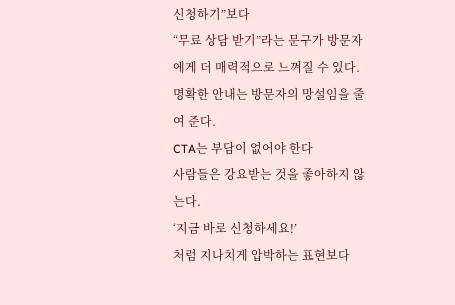신청하기”보다
“무료 상담 받기”라는 문구가 방문자에게 더 매력적으로 느껴질 수 있다.
명확한 안내는 방문자의 망설임을 줄여 준다.
CTA는 부담이 없어야 한다
사람들은 강요받는 것을 좋아하지 않는다.
‘지금 바로 신청하세요!’
처럼 지나치게 압박하는 표현보다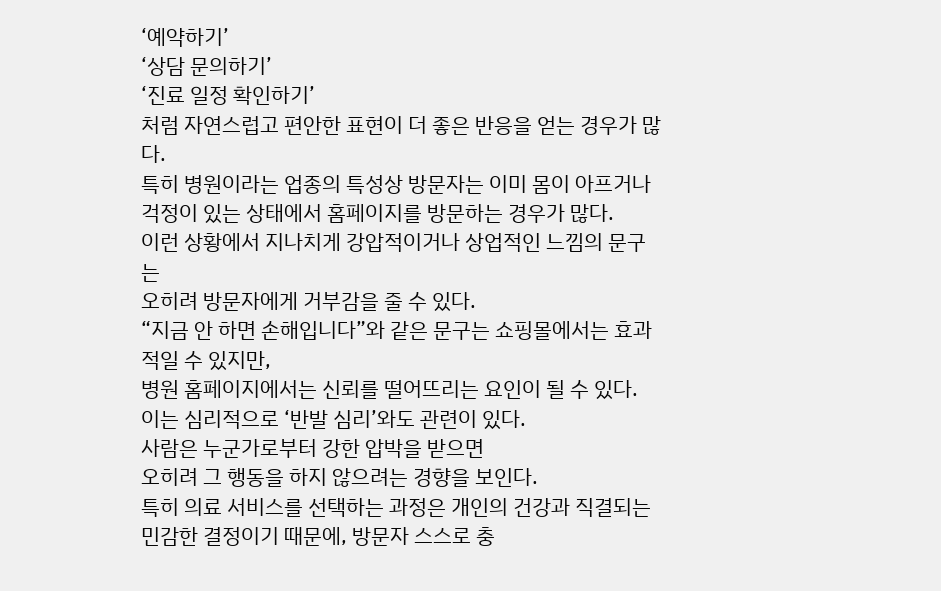‘예약하기’
‘상담 문의하기’
‘진료 일정 확인하기’
처럼 자연스럽고 편안한 표현이 더 좋은 반응을 얻는 경우가 많다.
특히 병원이라는 업종의 특성상 방문자는 이미 몸이 아프거나
걱정이 있는 상태에서 홈페이지를 방문하는 경우가 많다.
이런 상황에서 지나치게 강압적이거나 상업적인 느낌의 문구는
오히려 방문자에게 거부감을 줄 수 있다.
“지금 안 하면 손해입니다”와 같은 문구는 쇼핑몰에서는 효과적일 수 있지만,
병원 홈페이지에서는 신뢰를 떨어뜨리는 요인이 될 수 있다.
이는 심리적으로 ‘반발 심리’와도 관련이 있다.
사람은 누군가로부터 강한 압박을 받으면
오히려 그 행동을 하지 않으려는 경향을 보인다.
특히 의료 서비스를 선택하는 과정은 개인의 건강과 직결되는
민감한 결정이기 때문에, 방문자 스스로 충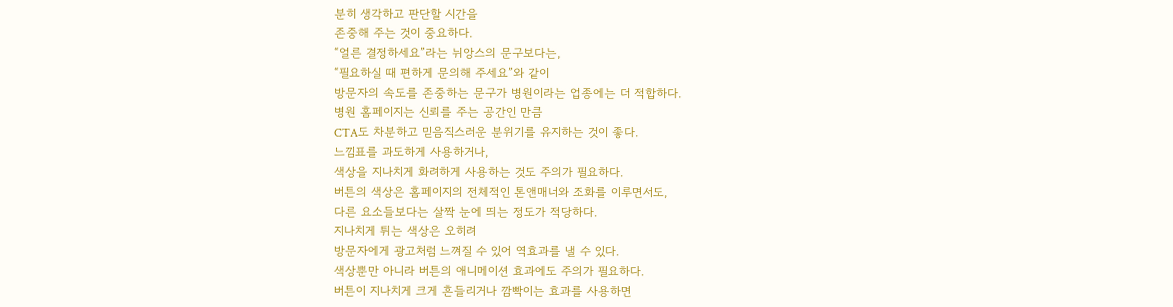분히 생각하고 판단할 시간을
존중해 주는 것이 중요하다.
“얼른 결정하세요”라는 뉘앙스의 문구보다는,
“필요하실 때 편하게 문의해 주세요”와 같이
방문자의 속도를 존중하는 문구가 병원이라는 업종에는 더 적합하다.
병원 홈페이지는 신뢰를 주는 공간인 만큼
CTA도 차분하고 믿음직스러운 분위기를 유지하는 것이 좋다.
느낌표를 과도하게 사용하거나,
색상을 지나치게 화려하게 사용하는 것도 주의가 필요하다.
버튼의 색상은 홈페이지의 전체적인 톤앤매너와 조화를 이루면서도,
다른 요소들보다는 살짝 눈에 띄는 정도가 적당하다.
지나치게 튀는 색상은 오히려
방문자에게 광고처럼 느껴질 수 있어 역효과를 낼 수 있다.
색상뿐만 아니라 버튼의 애니메이션 효과에도 주의가 필요하다.
버튼이 지나치게 크게 흔들리거나 깜빡이는 효과를 사용하면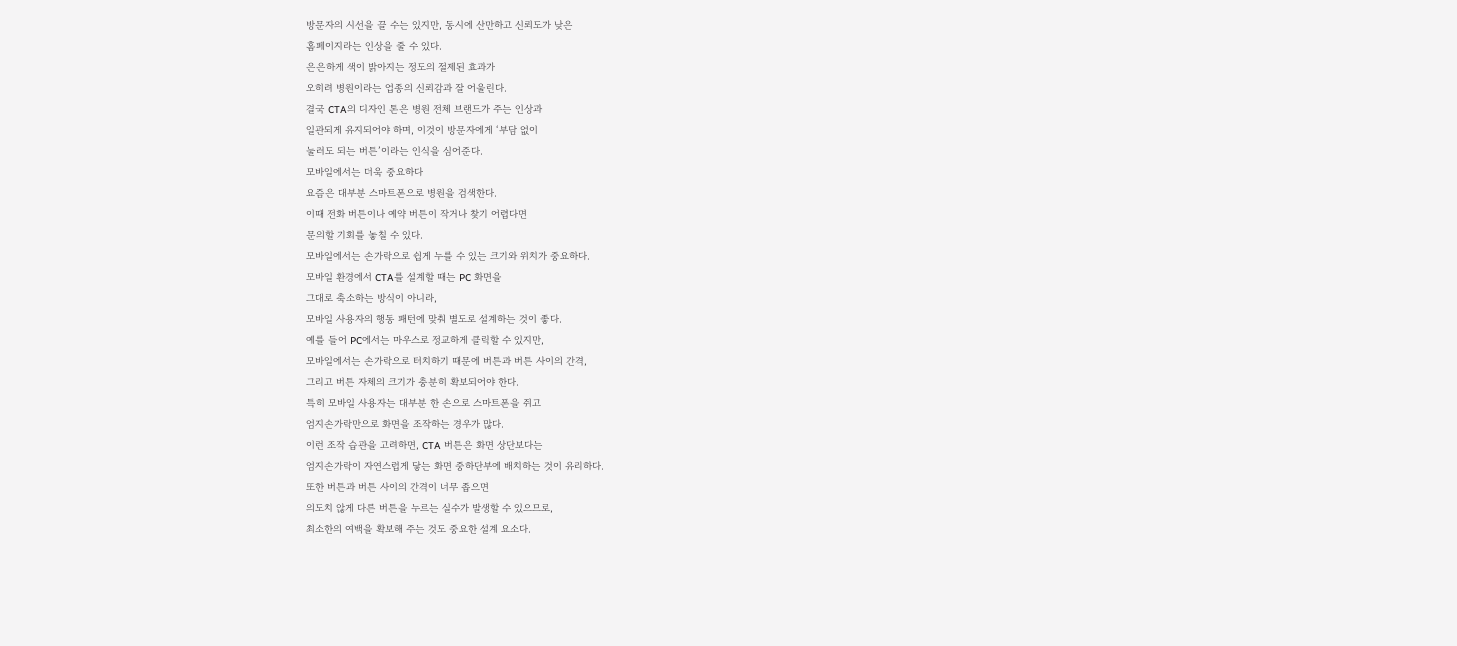방문자의 시선을 끌 수는 있지만, 동시에 산만하고 신뢰도가 낮은
홈페이지라는 인상을 줄 수 있다.
은은하게 색이 밝아지는 정도의 절제된 효과가
오히려 병원이라는 업종의 신뢰감과 잘 어울린다.
결국 CTA의 디자인 톤은 병원 전체 브랜드가 주는 인상과
일관되게 유지되어야 하며, 이것이 방문자에게 ‘부담 없이
눌러도 되는 버튼’이라는 인식을 심어준다.
모바일에서는 더욱 중요하다
요즘은 대부분 스마트폰으로 병원을 검색한다.
이때 전화 버튼이나 예약 버튼이 작거나 찾기 어렵다면
문의할 기회를 놓칠 수 있다.
모바일에서는 손가락으로 쉽게 누를 수 있는 크기와 위치가 중요하다.
모바일 환경에서 CTA를 설계할 때는 PC 화면을
그대로 축소하는 방식이 아니라,
모바일 사용자의 행동 패턴에 맞춰 별도로 설계하는 것이 좋다.
예를 들어 PC에서는 마우스로 정교하게 클릭할 수 있지만,
모바일에서는 손가락으로 터치하기 때문에 버튼과 버튼 사이의 간격,
그리고 버튼 자체의 크기가 충분히 확보되어야 한다.
특히 모바일 사용자는 대부분 한 손으로 스마트폰을 쥐고
엄지손가락만으로 화면을 조작하는 경우가 많다.
이런 조작 습관을 고려하면, CTA 버튼은 화면 상단보다는
엄지손가락이 자연스럽게 닿는 화면 중하단부에 배치하는 것이 유리하다.
또한 버튼과 버튼 사이의 간격이 너무 좁으면
의도치 않게 다른 버튼을 누르는 실수가 발생할 수 있으므로,
최소한의 여백을 확보해 주는 것도 중요한 설계 요소다.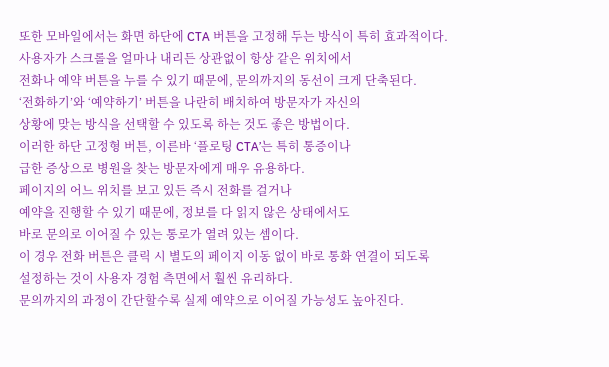또한 모바일에서는 화면 하단에 CTA 버튼을 고정해 두는 방식이 특히 효과적이다.
사용자가 스크롤을 얼마나 내리든 상관없이 항상 같은 위치에서
전화나 예약 버튼을 누를 수 있기 때문에, 문의까지의 동선이 크게 단축된다.
‘전화하기’와 ‘예약하기’ 버튼을 나란히 배치하여 방문자가 자신의
상황에 맞는 방식을 선택할 수 있도록 하는 것도 좋은 방법이다.
이러한 하단 고정형 버튼, 이른바 ‘플로팅 CTA’는 특히 통증이나
급한 증상으로 병원을 찾는 방문자에게 매우 유용하다.
페이지의 어느 위치를 보고 있든 즉시 전화를 걸거나
예약을 진행할 수 있기 때문에, 정보를 다 읽지 않은 상태에서도
바로 문의로 이어질 수 있는 통로가 열려 있는 셈이다.
이 경우 전화 버튼은 클릭 시 별도의 페이지 이동 없이 바로 통화 연결이 되도록
설정하는 것이 사용자 경험 측면에서 훨씬 유리하다.
문의까지의 과정이 간단할수록 실제 예약으로 이어질 가능성도 높아진다.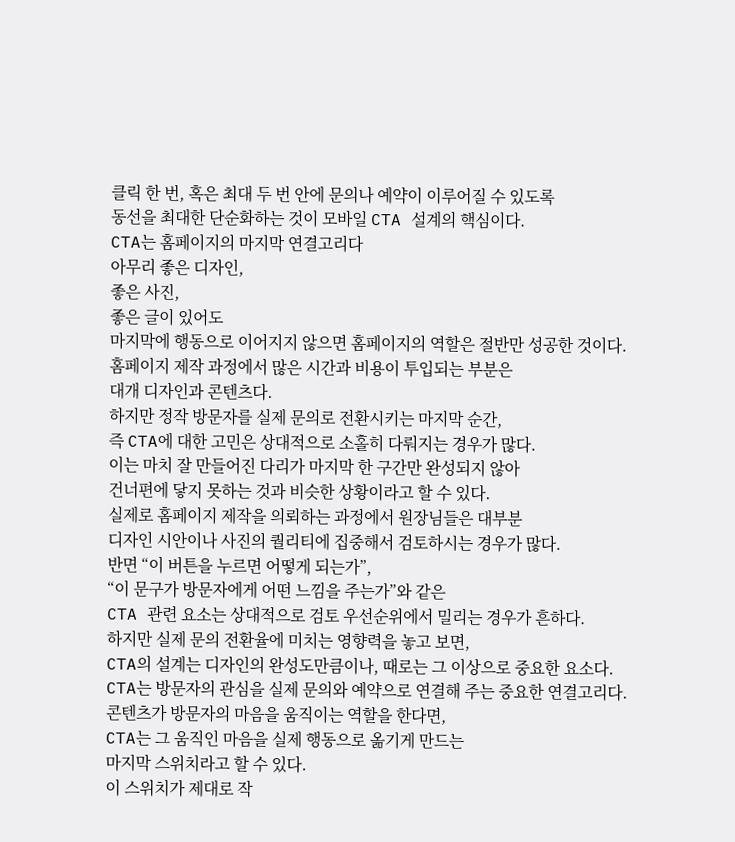클릭 한 번, 혹은 최대 두 번 안에 문의나 예약이 이루어질 수 있도록
동선을 최대한 단순화하는 것이 모바일 CTA 설계의 핵심이다.
CTA는 홈페이지의 마지막 연결고리다
아무리 좋은 디자인,
좋은 사진,
좋은 글이 있어도
마지막에 행동으로 이어지지 않으면 홈페이지의 역할은 절반만 성공한 것이다.
홈페이지 제작 과정에서 많은 시간과 비용이 투입되는 부분은
대개 디자인과 콘텐츠다.
하지만 정작 방문자를 실제 문의로 전환시키는 마지막 순간,
즉 CTA에 대한 고민은 상대적으로 소홀히 다뤄지는 경우가 많다.
이는 마치 잘 만들어진 다리가 마지막 한 구간만 완성되지 않아
건너편에 닿지 못하는 것과 비슷한 상황이라고 할 수 있다.
실제로 홈페이지 제작을 의뢰하는 과정에서 원장님들은 대부분
디자인 시안이나 사진의 퀄리티에 집중해서 검토하시는 경우가 많다.
반면 “이 버튼을 누르면 어떻게 되는가”,
“이 문구가 방문자에게 어떤 느낌을 주는가”와 같은
CTA 관련 요소는 상대적으로 검토 우선순위에서 밀리는 경우가 흔하다.
하지만 실제 문의 전환율에 미치는 영향력을 놓고 보면,
CTA의 설계는 디자인의 완성도만큼이나, 때로는 그 이상으로 중요한 요소다.
CTA는 방문자의 관심을 실제 문의와 예약으로 연결해 주는 중요한 연결고리다.
콘텐츠가 방문자의 마음을 움직이는 역할을 한다면,
CTA는 그 움직인 마음을 실제 행동으로 옮기게 만드는
마지막 스위치라고 할 수 있다.
이 스위치가 제대로 작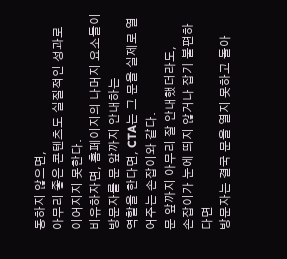동하지 않으면,
아무리 좋은 콘텐츠도 실질적인 성과로 이어지지 못한다.
비유하자면, 홈페이지의 나머지 요소들이 방문자를 문 앞까지 안내하는
역할을 한다면, CTA는 그 문을 실제로 열어주는 손잡이와 같다.
문 앞까지 아무리 잘 안내했더라도,
손잡이가 눈에 띄지 않거나 잡기 불편하다면
방문자는 결국 문을 열지 못하고 돌아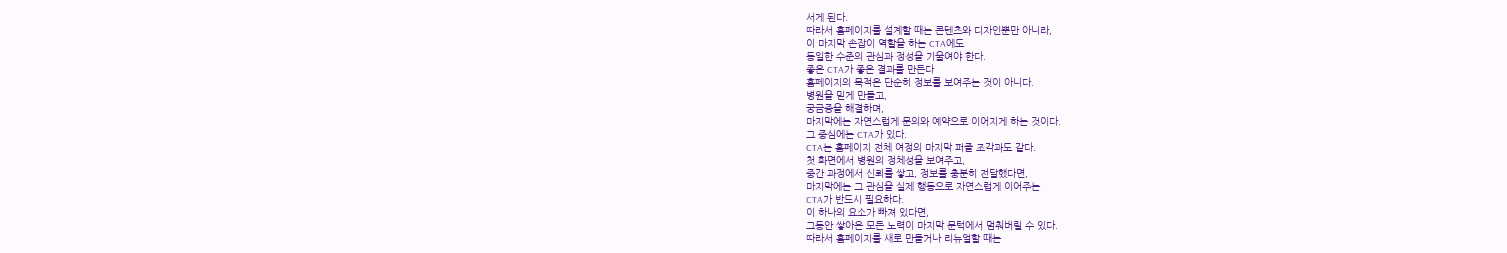서게 된다.
따라서 홈페이지를 설계할 때는 콘텐츠와 디자인뿐만 아니라,
이 마지막 손잡이 역할을 하는 CTA에도
동일한 수준의 관심과 정성을 기울여야 한다.
좋은 CTA가 좋은 결과를 만든다
홈페이지의 목적은 단순히 정보를 보여주는 것이 아니다.
병원을 믿게 만들고,
궁금증을 해결하며,
마지막에는 자연스럽게 문의와 예약으로 이어지게 하는 것이다.
그 중심에는 CTA가 있다.
CTA는 홈페이지 전체 여정의 마지막 퍼즐 조각과도 같다.
첫 화면에서 병원의 정체성을 보여주고,
중간 과정에서 신뢰를 쌓고, 정보를 충분히 전달했다면,
마지막에는 그 관심을 실제 행동으로 자연스럽게 이어주는
CTA가 반드시 필요하다.
이 하나의 요소가 빠져 있다면,
그동안 쌓아온 모든 노력이 마지막 문턱에서 멈춰버릴 수 있다.
따라서 홈페이지를 새로 만들거나 리뉴얼할 때는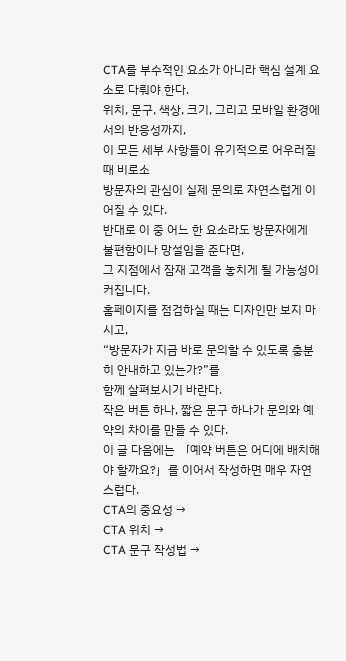CTA를 부수적인 요소가 아니라 핵심 설계 요소로 다뤄야 한다.
위치, 문구, 색상, 크기, 그리고 모바일 환경에서의 반응성까지,
이 모든 세부 사항들이 유기적으로 어우러질 때 비로소
방문자의 관심이 실제 문의로 자연스럽게 이어질 수 있다.
반대로 이 중 어느 한 요소라도 방문자에게 불편함이나 망설임을 준다면,
그 지점에서 잠재 고객을 놓치게 될 가능성이 커집니다.
홈페이지를 점검하실 때는 디자인만 보지 마시고,
“방문자가 지금 바로 문의할 수 있도록 충분히 안내하고 있는가?”를
함께 살펴보시기 바란다.
작은 버튼 하나, 짧은 문구 하나가 문의와 예약의 차이를 만들 수 있다.
이 글 다음에는 「예약 버튼은 어디에 배치해야 할까요?」를 이어서 작성하면 매우 자연스럽다.
CTA의 중요성 →
CTA 위치 →
CTA 문구 작성법 →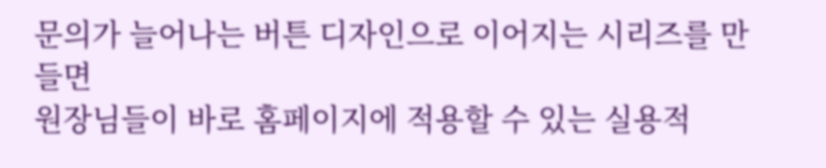문의가 늘어나는 버튼 디자인으로 이어지는 시리즈를 만들면
원장님들이 바로 홈페이지에 적용할 수 있는 실용적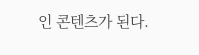인 콘텐츠가 된다.